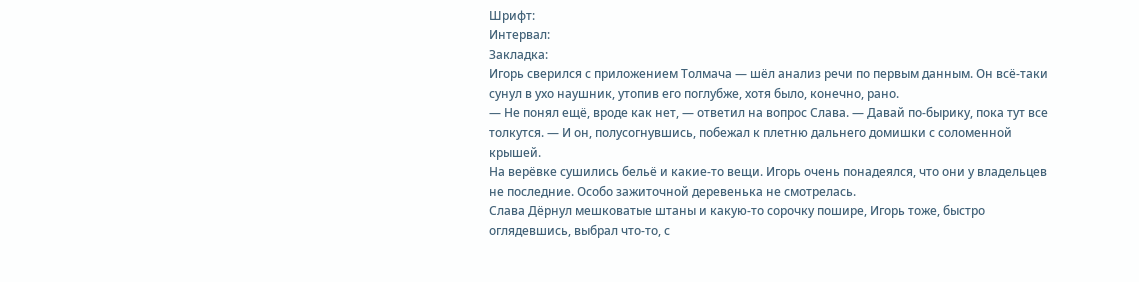Шрифт:
Интервал:
Закладка:
Игорь сверился с приложением Толмача — шёл анализ речи по первым данным. Он всё-таки сунул в ухо наушник, утопив его поглубже, хотя было, конечно, рано.
— Не понял ещё, вроде как нет, — ответил на вопрос Слава. — Давай по-бырику, пока тут все толкутся. — И он, полусогнувшись, побежал к плетню дальнего домишки с соломенной крышей.
На верёвке сушились бельё и какие-то вещи. Игорь очень понадеялся, что они у владельцев не последние. Особо зажиточной деревенька не смотрелась.
Слава Дёрнул мешковатые штаны и какую-то сорочку пошире, Игорь тоже, быстро оглядевшись, выбрал что-то, с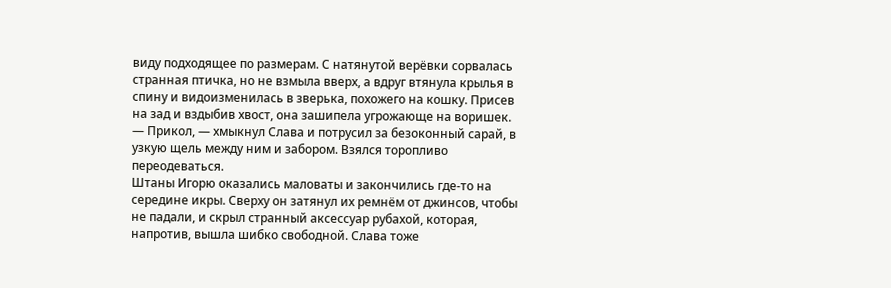виду подходящее по размерам. С натянутой верёвки сорвалась странная птичка, но не взмыла вверх, а вдруг втянула крылья в спину и видоизменилась в зверька, похожего на кошку. Присев на зад и вздыбив хвост, она зашипела угрожающе на воришек.
— Прикол, — хмыкнул Слава и потрусил за безоконный сарай, в узкую щель между ним и забором. Взялся торопливо переодеваться.
Штаны Игорю оказались маловаты и закончились где-то на середине икры. Сверху он затянул их ремнём от джинсов, чтобы не падали, и скрыл странный аксессуар рубахой, которая, напротив, вышла шибко свободной. Слава тоже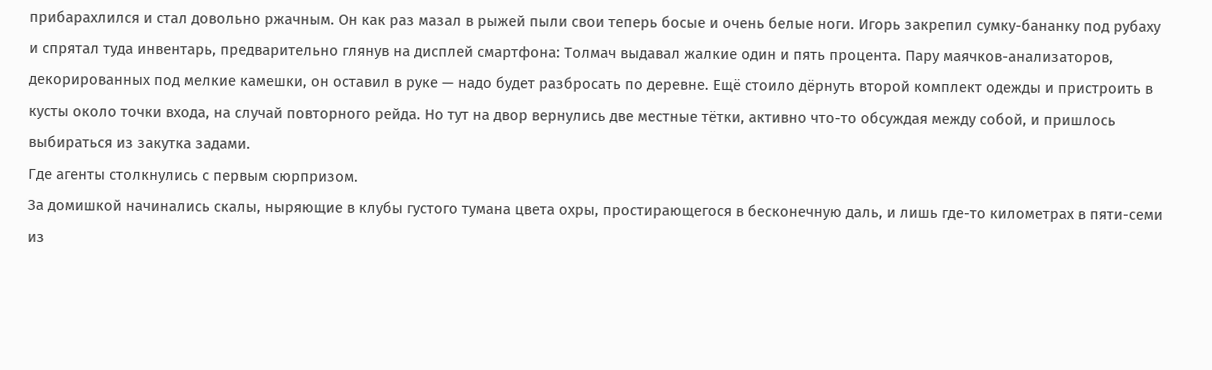прибарахлился и стал довольно ржачным. Он как раз мазал в рыжей пыли свои теперь босые и очень белые ноги. Игорь закрепил сумку-бананку под рубаху и спрятал туда инвентарь, предварительно глянув на дисплей смартфона: Толмач выдавал жалкие один и пять процента. Пару маячков-анализаторов, декорированных под мелкие камешки, он оставил в руке — надо будет разбросать по деревне. Ещё стоило дёрнуть второй комплект одежды и пристроить в кусты около точки входа, на случай повторного рейда. Но тут на двор вернулись две местные тётки, активно что-то обсуждая между собой, и пришлось выбираться из закутка задами.
Где агенты столкнулись с первым сюрпризом.
За домишкой начинались скалы, ныряющие в клубы густого тумана цвета охры, простирающегося в бесконечную даль, и лишь где-то километрах в пяти-семи из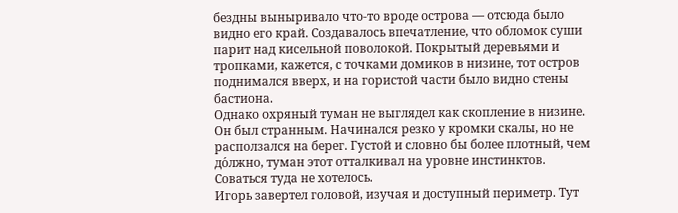бездны выныривало что-то вроде острова — отсюда было видно его край. Создавалось впечатление, что обломок суши парит над кисельной поволокой. Покрытый деревьями и тропками, кажется, с точками домиков в низине, тот остров поднимался вверх, и на гористой части было видно стены бастиона.
Однако охряный туман не выглядел как скопление в низине. Он был странным. Начинался резко у кромки скалы, но не расползался на берег. Густой и словно бы более плотный, чем до́лжно, туман этот отталкивал на уровне инстинктов. Соваться туда не хотелось.
Игорь завертел головой, изучая и доступный периметр. Тут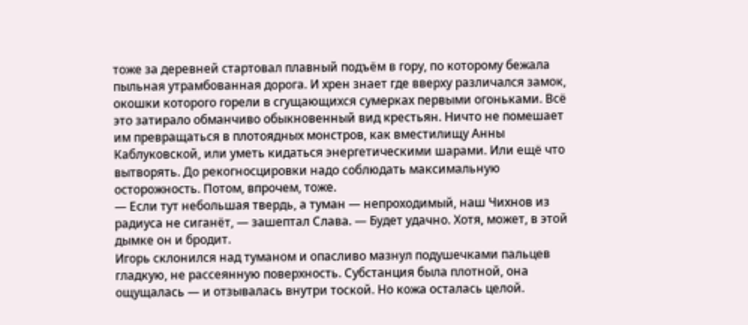тоже за деревней стартовал плавный подъём в гору, по которому бежала пыльная утрамбованная дорога. И хрен знает где вверху различался замок, окошки которого горели в сгущающихся сумерках первыми огоньками. Всё это затирало обманчиво обыкновенный вид крестьян. Ничто не помешает им превращаться в плотоядных монстров, как вместилищу Анны Каблуковской, или уметь кидаться энергетическими шарами. Или ещё что вытворять. До рекогносцировки надо соблюдать максимальную осторожность. Потом, впрочем, тоже.
— Если тут небольшая твердь, а туман — непроходимый, наш Чихнов из радиуса не сиганёт, — зашептал Слава. — Будет удачно. Хотя, может, в этой дымке он и бродит.
Игорь склонился над туманом и опасливо мазнул подушечками пальцев гладкую, не рассеянную поверхность. Субстанция была плотной, она ощущалась — и отзывалась внутри тоской. Но кожа осталась целой.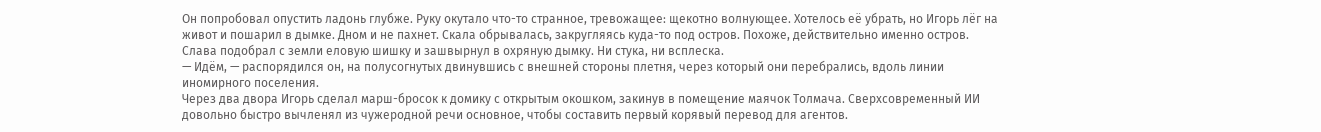Он попробовал опустить ладонь глубже. Руку окутало что-то странное, тревожащее: щекотно волнующее. Хотелось её убрать, но Игорь лёг на живот и пошарил в дымке. Дном и не пахнет. Скала обрывалась, закругляясь куда-то под остров. Похоже, действительно именно остров.
Слава подобрал с земли еловую шишку и зашвырнул в охряную дымку. Ни стука, ни всплеска.
— Идём, — распорядился он, на полусогнутых двинувшись с внешней стороны плетня, через который они перебрались, вдоль линии иномирного поселения.
Через два двора Игорь сделал марш-бросок к домику с открытым окошком, закинув в помещение маячок Толмача. Сверхсовременный ИИ довольно быстро вычленял из чужеродной речи основное, чтобы составить первый корявый перевод для агентов.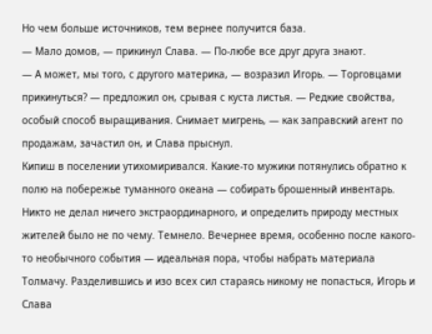Но чем больше источников, тем вернее получится база.
— Мало домов, — прикинул Слава. — По-любе все друг друга знают.
— А может, мы того, с другого материка, — возразил Игорь. — Торговцами прикинуться? — предложил он, срывая с куста листья. — Редкие свойства, особый способ выращивания. Снимает мигрень, — как заправский агент по продажам, зачастил он, и Слава прыснул.
Кипиш в поселении утихомиривался. Какие-то мужики потянулись обратно к полю на побережье туманного океана — собирать брошенный инвентарь. Никто не делал ничего экстраординарного, и определить природу местных жителей было не по чему. Темнело. Вечернее время, особенно после какого-то необычного события — идеальная пора, чтобы набрать материала Толмачу. Разделившись и изо всех сил стараясь никому не попасться, Игорь и Слава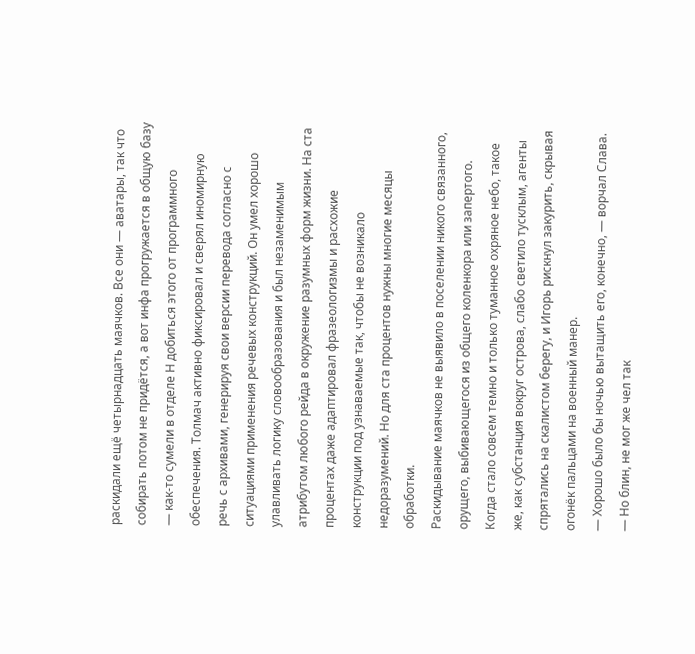раскидали ещё четырнадцать маячков. Все они — аватары, так что собирать потом не придётся, а вот инфа прогружается в общую базу — как-то сумели в отделе Н добиться этого от программного обеспечения. Толмач активно фиксировал и сверял иномирную речь с архивами, генерируя свои версии перевода согласно с ситуациями применения речевых конструкций. Он умел хорошо улавливать логику словообразования и был незаменимым атрибутом любого рейда в окружение разумных форм жизни. На ста процентах даже адаптировал фразеологизмы и расхожие конструкции под узнаваемые так, чтобы не возникало недоразумений. Но для ста процентов нужны многие месяцы обработки.
Раскидывание маячков не выявило в поселении никого связанного, орущего, выбивающегося из общего коленкора или запертого. Когда стало совсем темно и только туманное охряное небо, такое же, как субстанция вокруг острова, слабо светило тусклым, агенты спрятались на скалистом берегу, и Игорь рискнул закурить, скрывая огонёк пальцами на военный манер.
— Хорошо было бы ночью вытащить его, конечно, — ворчал Слава. — Но блин, не мог же чел так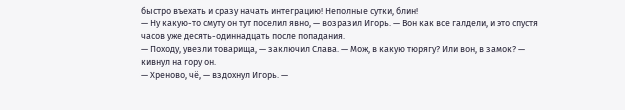быстро въехать и сразу начать интеграцию! Неполные сутки, блин!
— Ну какую-то смуту он тут поселил явно, — возразил Игорь. — Вон как все галдели, и это спустя часов уже десять-одиннадцать после попадания.
— Походу, увезли товарища, — заключил Слава. — Мож, в какую тюрягу? Или вон, в замок? — кивнул на гору он.
— Хреново, чё, — вздохнул Игорь. —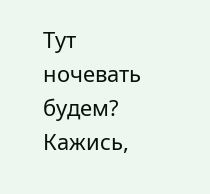Тут ночевать будем? Кажись,